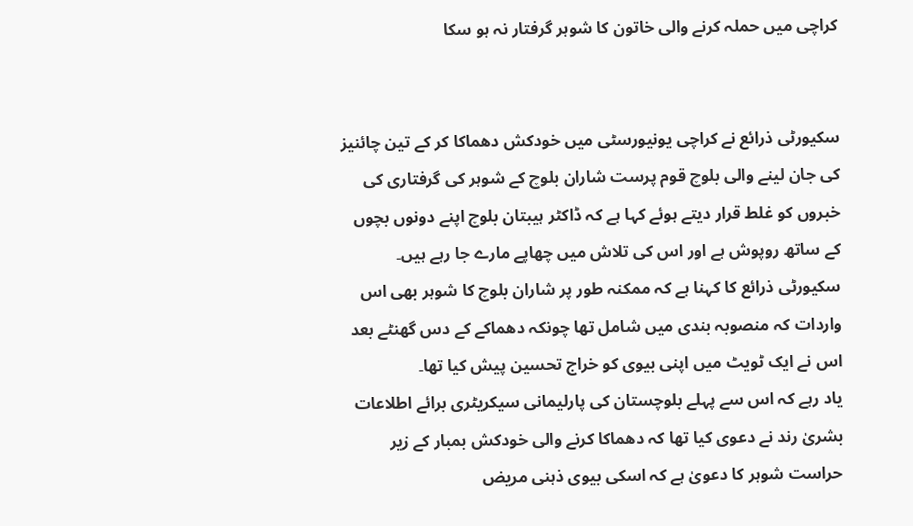کراچی میں حملہ کرنے والی خاتون کا شوہر گرفتار نہ ہو سکا


سکیورٹی ذرائع نے کراچی یونیورسٹی میں خودکش دھماکا کر کے تین چائنیز کی جان لینے والی بلوچ قوم پرست شاران بلوچ کے شوہر کی گرفتاری کی خبروں کو غلط قرار دیتے ہوئے کہا ہے کہ ڈاکٹر ہیبتان بلوچ اپنے دونوں بچوں کے ساتھ روپوش ہے اور اس کی تلاش میں چھاپے مارے جا رہے ہیں۔ سکیورٹی ذرائع کا کہنا ہے کہ ممکنہ طور پر شاران بلوچ کا شوہر بھی اس واردات کہ منصوبہ بندی میں شامل تھا چونکہ دھماکے کے دس گھنٹے بعد اس نے ایک ٹویٹ میں اپنی بیوی کو خراج تحسین پیش کیا تھا۔
یاد رہے کہ اس سے پہلے بلوچستان کی پارلیمانی سیکریٹری برائے اطلاعات بشریٰ رند نے دعوی کیا تھا کہ دھماکا کرنے والی خودکش بمبار کے زیر حراست شوہر کا دعویٰ ہے کہ اسکی بیوی ذہنی مریض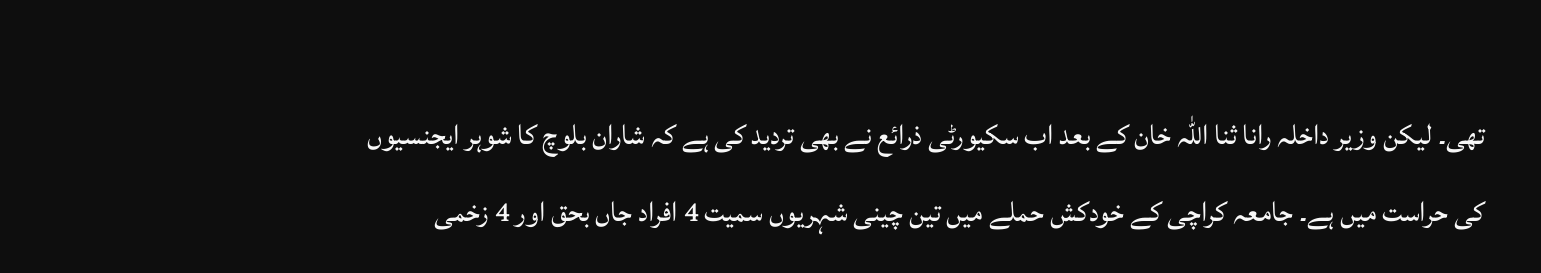تھی۔ لیکن وزیر داخلہ رانا ثنا اللہ خان کے بعد اب سکیورٹی ذرائع نے بھی تردید کی ہے کہ شاران بلوچ کا شوہر ایجنسیوں کی حراست میں ہے۔ جامعہ کراچی کے خودکش حملے میں تین چینی شہریوں سمیت 4 افراد جاں بحق اور 4 زخمی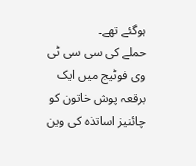ہوگئے تھے۔
حملے کی سی سی ٹی وی فوٹیج میں ایک برقعہ پوش خاتون کو چائنیز اساتذہ کی وین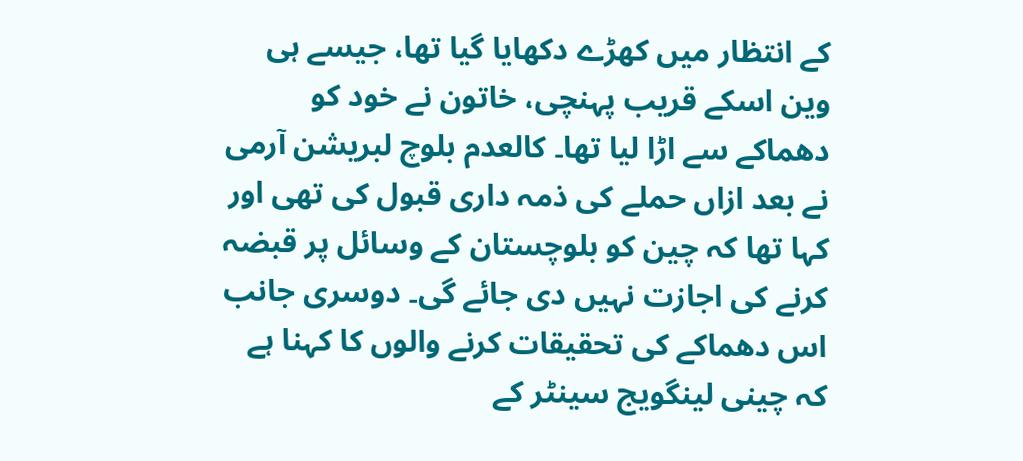کے انتظار میں کھڑے دکھایا گیا تھا، جیسے ہی وین اسکے قریب پہنچی، خاتون نے خود کو دھماکے سے اڑا لیا تھا۔ کالعدم بلوچ لبریشن آرمی نے بعد ازاں حملے کی ذمہ داری قبول کی تھی اور کہا تھا کہ چین کو بلوچستان کے وسائل پر قبضہ کرنے کی اجازت نہیں دی جائے گی۔ دوسری جانب اس دھماکے کی تحقیقات کرنے والوں کا کہنا ہے کہ چینی لینگویج سینٹر کے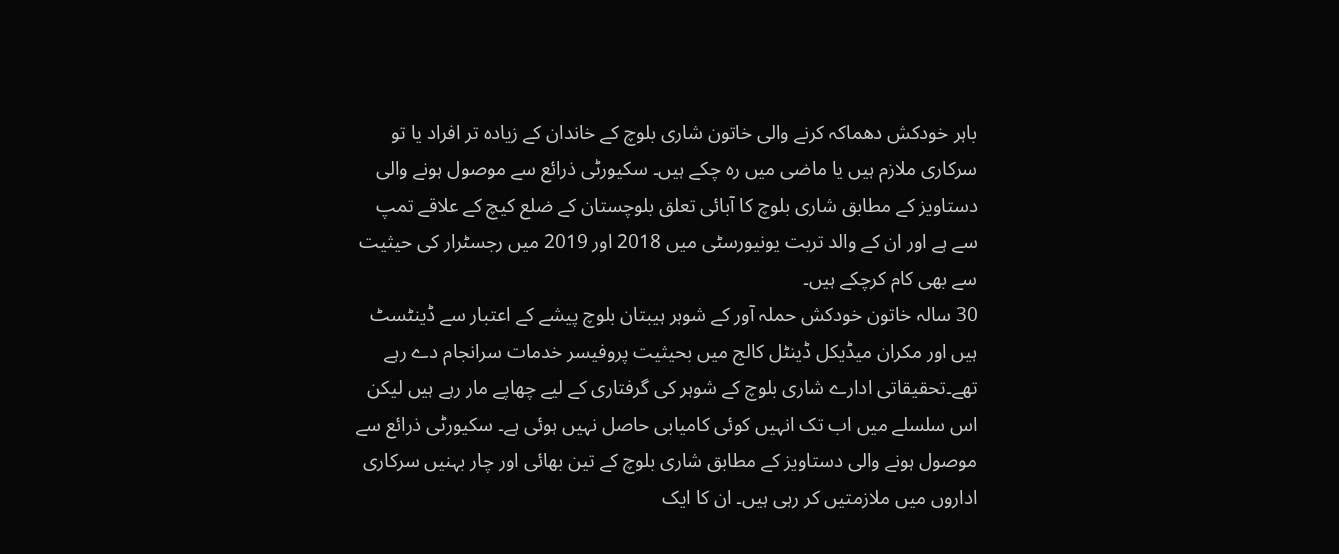باہر خودکش دھماکہ کرنے والی خاتون شاری بلوچ کے خاندان کے زیادہ تر افراد یا تو سرکاری ملازم ہیں یا ماضی میں رہ چکے ہیں۔ سکیورٹی ذرائع سے موصول ہونے والی دستاویز کے مطابق شاری بلوچ کا آبائی تعلق بلوچستان کے ضلع کیچ کے علاقے تمپ سے ہے اور ان کے والد تربت یونیورسٹی میں 2018 اور 2019 میں رجسٹرار کی حیثیت سے بھی کام کرچکے ہیں۔
30 سالہ خاتون خودکش حملہ آور کے شوہر ہیبتان بلوچ پیشے کے اعتبار سے ڈینٹسٹ ہیں اور مکران میڈیکل ڈینٹل کالج میں بحیثیت پروفیسر خدمات سرانجام دے رہے تھے۔تحقیقاتی ادارے شاری بلوچ کے شوہر کی گرفتاری کے لیے چھاپے مار رہے ہیں لیکن اس سلسلے میں اب تک انہیں کوئی کامیابی حاصل نہیں ہوئی ہے۔ سکیورٹی ذرائع سے موصول ہونے والی دستاویز کے مطابق شاری بلوچ کے تین بھائی اور چار بہنیں سرکاری اداروں میں ملازمتیں کر رہی ہیں۔ ان کا ایک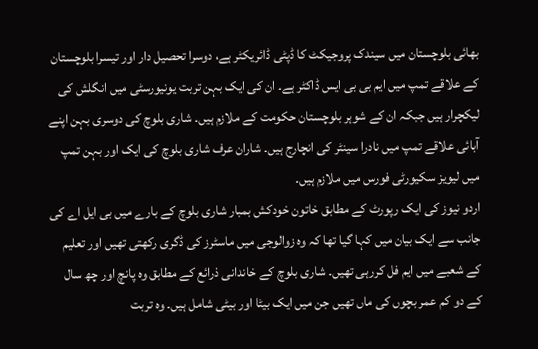بھائی بلوچستان میں سیندک پروجیکٹ کا ڈپٹی ڈائریکٹر ہے، دوسرا تحصیل دار اور تیسرا بلوچستان کے علاقے تمپ میں ایم بی بی ایس ڈاکٹر ہے۔ ان کی ایک بہن تربت یونیورسٹی میں انگلش کی لیکچرار ہیں جبکہ ان کے شوہر بلوچستان حکومت کے ملازم ہیں۔ شاری بلوچ کی دوسری بہن اپنے آبائی علاقے تمپ میں نادرا سینٹر کی انچارج ہیں۔ شاران عرف شاری بلوچ کی ایک اور بہن تمپ میں لیویز سکیورٹی فورس میں ملازم ہیں۔
اردو نیوز کی ایک رپورٹ کے مطابق خاتون خودکش بمبار شاری بلوچ کے بارے میں بی ایل اے کی جانب سے ایک بیان میں کہا گیا تھا کہ وہ زوالوجی میں ماسٹرز کی ڈگری رکھتی تھیں اور تعلیم کے شعبے میں ایم فل کررہی تھیں۔ شاری بلوچ کے خاندانی ذرائع کے مطابق وہ پانچ اور چھ سال کے دو کم عمر بچوں کی ماں تھیں جن میں ایک بیٹا اور بیٹی شامل ہیں۔ وہ تربت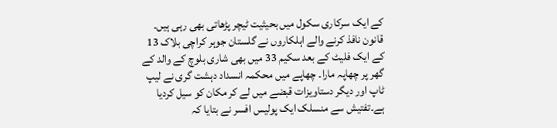کے ایک سرکاری سکول میں بحیثیت ٹیچر پڑھاتی بھی رہی ہیں۔ قانون نافذ کرنے والے اہلکاروں نے گلستان جوہر کراچی بلاک 13 کے ایک فلیٹ کے بعد سکیم 33 میں بھی شاری بلوچ کے والد کے گھر پر چھاپہ مارا۔ چھاپے میں محکمہ انسداد دہشت گری نے لیپ ٹاپ اور دیگر دستاویزات قبضے میں لے کر مکان کو سیل کردیا ہے۔تفتیش سے منسلک ایک پولیس افسر نے بتایا کہ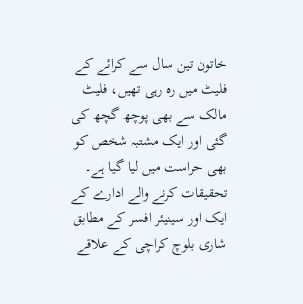خاتون تین سال سے کرائے کے فلیٹ میں رہ رہی تھیں، فلیٹ مالک سے بھی پوچھ گچھ کی گئی اور ایک مشتبہ شخص کو بھی حراست میں لیا گیا ہے۔ تحقیقات کرنے والے ادارے کے ایک اور سینیئر افسر کے مطابق شاری بلوچ کراچی کے علاقے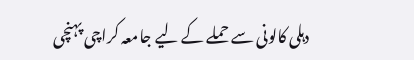دہلی کالونی سے حملے کے لیے جامعہ کراچی پہنچی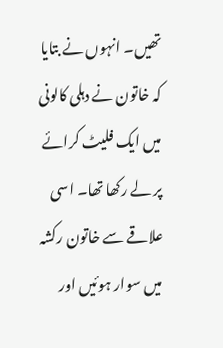تھیں۔ انہوں نے بتایا کہ خاتون نے دہلی کالونی میں ایک فلیٹ کرائے پر لے رکھا تھا۔ اسی علاقے سے خاتون رکشہ میں سوار ہوئیں اور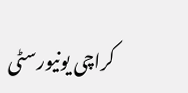کراچی یونیورسٹی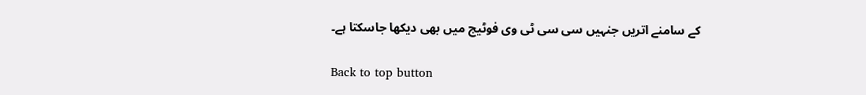کے سامنے اتریں جنہیں سی سی ٹی وی فوٹیج میں بھی دیکھا جاسکتا ہے۔

Back to top button